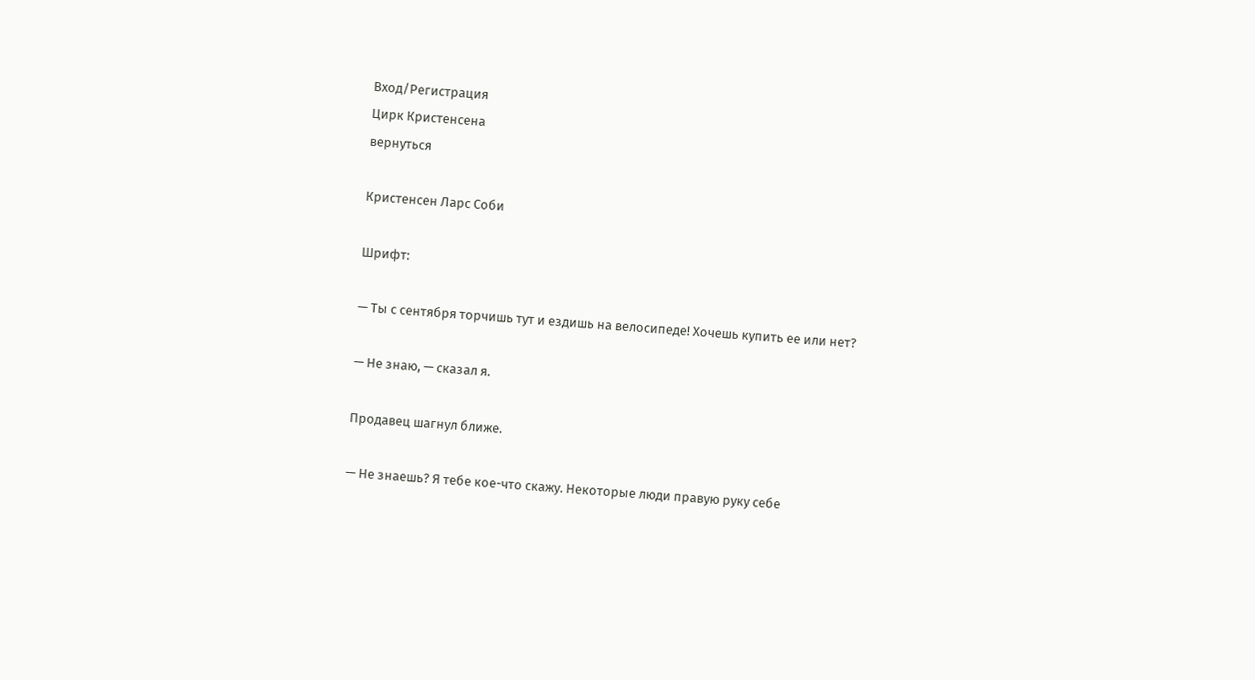Вход/Регистрация
Цирк Кристенсена
вернуться

Кристенсен Ларс Соби

Шрифт:

— Ты с сентября торчишь тут и ездишь на велосипеде! Хочешь купить ее или нет?

— Не знаю, — сказал я.

Продавец шагнул ближе.

— Не знаешь? Я тебе кое-что скажу. Некоторые люди правую руку себе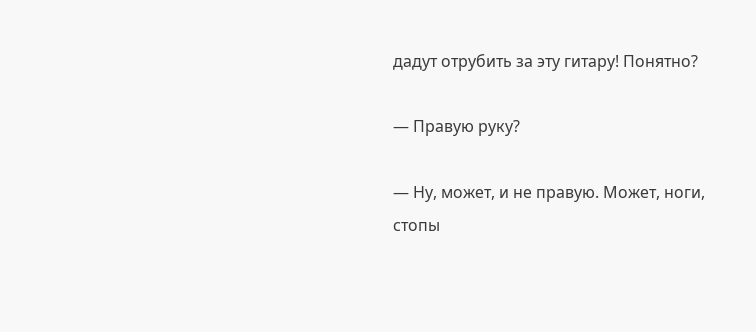дадут отрубить за эту гитару! Понятно?

— Правую руку?

— Ну, может, и не правую. Может, ноги, стопы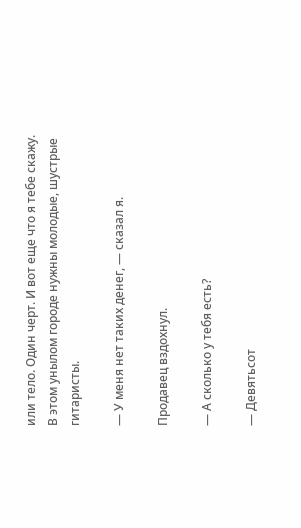или тело. Один черт. И вот еще что я тебе скажу. В этом унылом городе нужны молодые, шустрые гитаристы.

— У меня нет таких денег, — сказал я.

Продавец вздохнул.

— А сколько у тебя есть?

— Девятьсот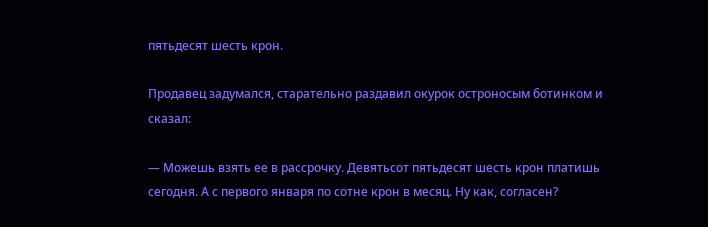пятьдесят шесть крон.

Продавец задумался, старательно раздавил окурок остроносым ботинком и сказал:

— Можешь взять ее в рассрочку. Девятьсот пятьдесят шесть крон платишь сегодня. А с первого января по сотне крон в месяц. Ну как, согласен?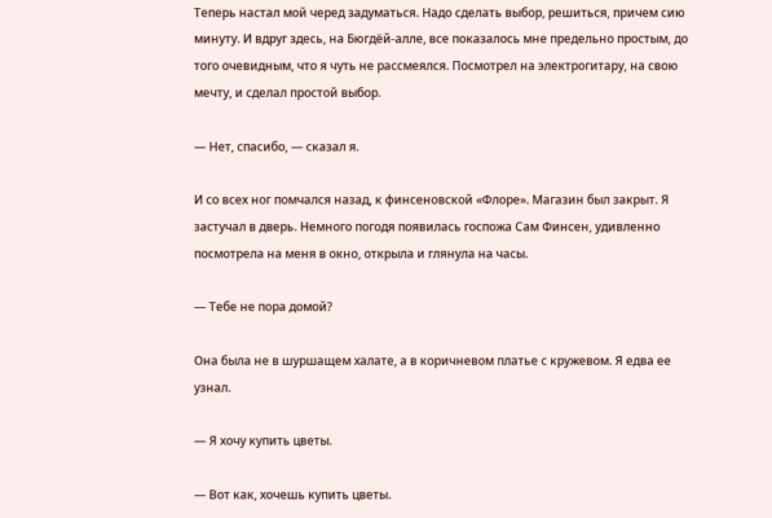Теперь настал мой черед задуматься. Надо сделать выбор, решиться, причем сию минуту. И вдруг здесь, на Бюгдёй-алле, все показалось мне предельно простым, до того очевидным, что я чуть не рассмеялся. Посмотрел на электрогитару, на свою мечту, и сделал простой выбор.

— Нет, спасибо, — сказал я.

И со всех ног помчался назад, к финсеновской «Флоре». Магазин был закрыт. Я застучал в дверь. Немного погодя появилась госпожа Сам Финсен, удивленно посмотрела на меня в окно, открыла и глянула на часы.

— Тебе не пора домой?

Она была не в шуршащем халате, а в коричневом платье с кружевом. Я едва ее узнал.

— Я хочу купить цветы.

— Вот как, хочешь купить цветы.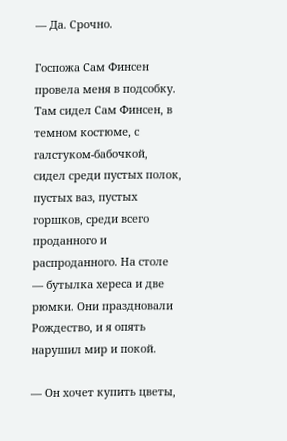— Да. Срочно.

Госпожа Сам Финсен провела меня в подсобку. Там сидел Сам Финсен, в темном костюме, с галстуком-бабочкой, сидел среди пустых полок, пустых ваз, пустых горшков, среди всего проданного и распроданного. На столе — бутылка хереса и две рюмки. Они праздновали Рождество, и я опять нарушил мир и покой.

— Он хочет купить цветы,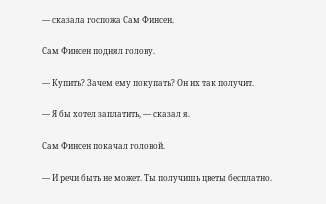— сказала госпожа Сам Финсен.

Сам Финсен поднял голову.

— Купить? Зачем ему покупать? Он их так получит.

— Я бы хотел заплатить, — сказал я.

Сам Финсен покачал головой.

— И речи быть не может. Ты получишь цветы бесплатно.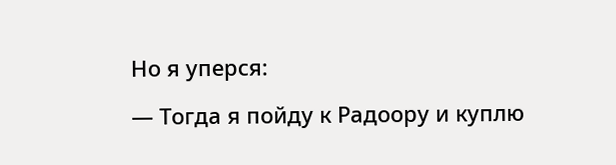Но я уперся:

— Тогда я пойду к Радоору и куплю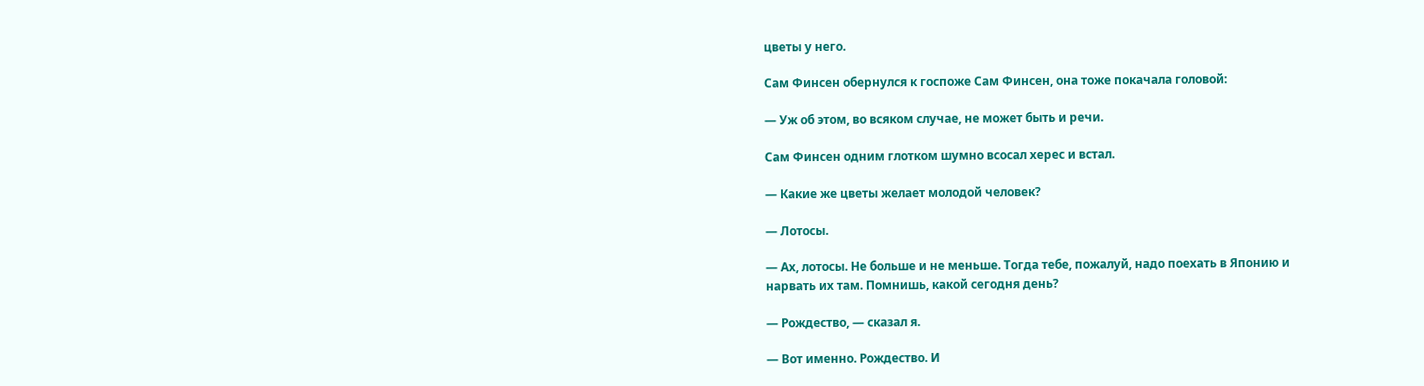цветы у него.

Сам Финсен обернулся к госпоже Сам Финсен, она тоже покачала головой:

— Уж об этом, во всяком случае, не может быть и речи.

Сам Финсен одним глотком шумно всосал херес и встал.

— Какие же цветы желает молодой человек?

— Лотосы.

— Ах, лотосы. Не больше и не меньше. Тогда тебе, пожалуй, надо поехать в Японию и нарвать их там. Помнишь, какой сегодня день?

— Рождество, — сказал я.

— Вот именно. Рождество. И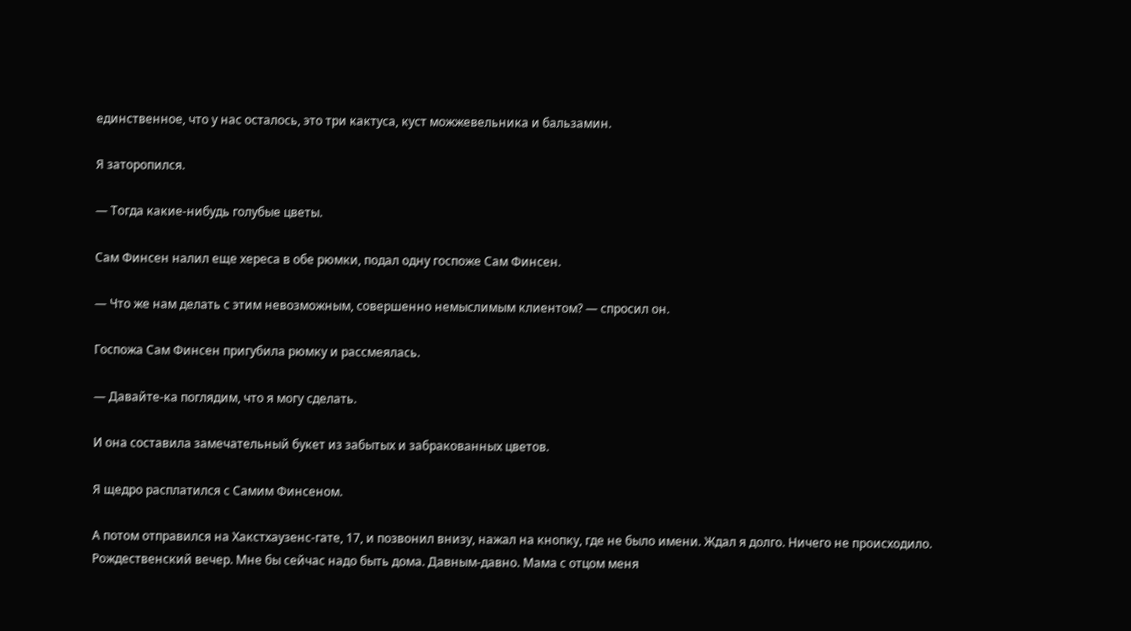единственное, что у нас осталось, это три кактуса, куст можжевельника и бальзамин.

Я заторопился.

— Тогда какие-нибудь голубые цветы.

Сам Финсен налил еще хереса в обе рюмки, подал одну госпоже Сам Финсен.

— Что же нам делать с этим невозможным, совершенно немыслимым клиентом? — спросил он.

Госпожа Сам Финсен пригубила рюмку и рассмеялась.

— Давайте-ка поглядим, что я могу сделать.

И она составила замечательный букет из забытых и забракованных цветов.

Я щедро расплатился с Самим Финсеном.

А потом отправился на Хакстхаузенс-гате, 17, и позвонил внизу, нажал на кнопку, где не было имени. Ждал я долго. Ничего не происходило. Рождественский вечер. Мне бы сейчас надо быть дома. Давным-давно. Мама с отцом меня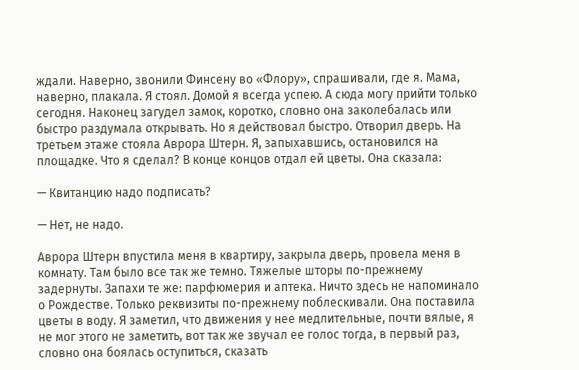ждали. Наверно, звонили Финсену во «Флору», спрашивали, где я. Мама, наверно, плакала. Я стоял. Домой я всегда успею. А сюда могу прийти только сегодня. Наконец загудел замок, коротко, словно она заколебалась или быстро раздумала открывать. Но я действовал быстро. Отворил дверь. На третьем этаже стояла Аврора Штерн. Я, запыхавшись, остановился на площадке. Что я сделал? В конце концов отдал ей цветы. Она сказала:

— Квитанцию надо подписать?

— Нет, не надо.

Аврора Штерн впустила меня в квартиру, закрыла дверь, провела меня в комнату. Там было все так же темно. Тяжелые шторы по-прежнему задернуты. Запахи те же: парфюмерия и аптека. Ничто здесь не напоминало о Рождестве. Только реквизиты по-прежнему поблескивали. Она поставила цветы в воду. Я заметил, что движения у нее медлительные, почти вялые, я не мог этого не заметить, вот так же звучал ее голос тогда, в первый раз, словно она боялась оступиться, сказать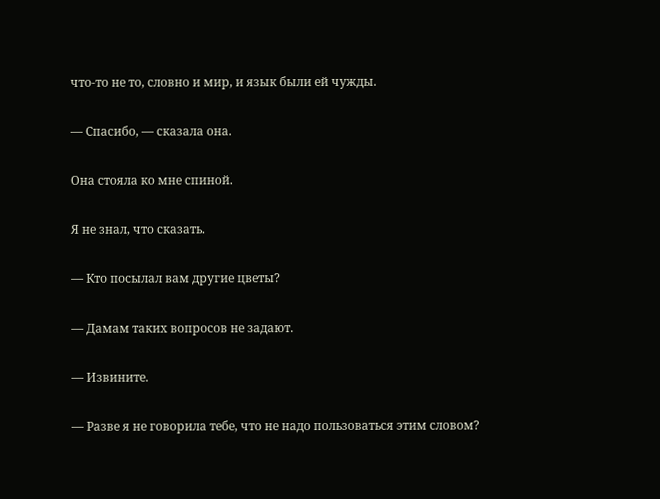что-то не то, словно и мир, и язык были ей чужды.

— Спасибо, — сказала она.

Она стояла ко мне спиной.

Я не знал, что сказать.

— Кто посылал вам другие цветы?

— Дамам таких вопросов не задают.

— Извините.

— Разве я не говорила тебе, что не надо пользоваться этим словом?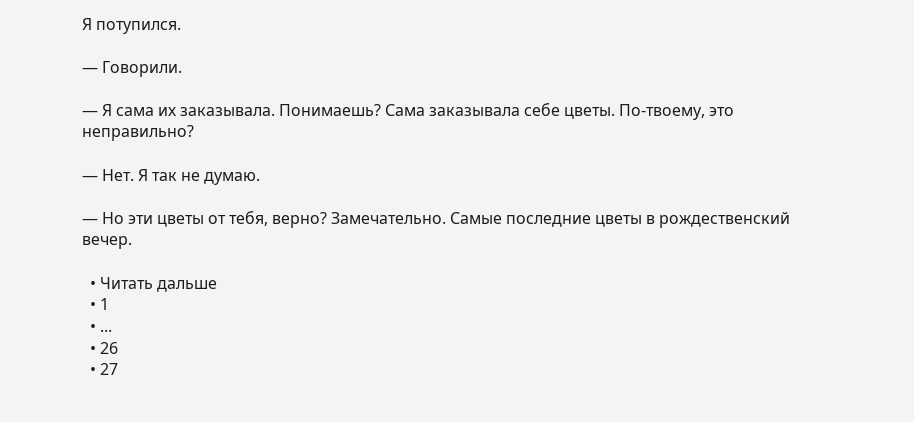Я потупился.

— Говорили.

— Я сама их заказывала. Понимаешь? Сама заказывала себе цветы. По-твоему, это неправильно?

— Нет. Я так не думаю.

— Но эти цветы от тебя, верно? Замечательно. Самые последние цветы в рождественский вечер.

  • Читать дальше
  • 1
  • ...
  • 26
  • 27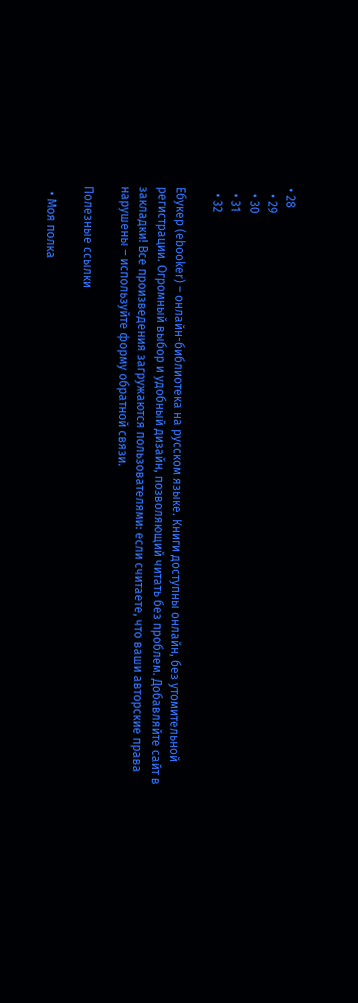• 28
  • 29
  • 30
  • 31
  • 32

Ебукер (ebooker) – онлайн-библиотека на русском языке. Книги доступны онлайн, без утомительной регистрации. Огромный выбор и удобный дизайн, позволяющий читать без проблем. Добавляйте сайт в закладки! Все произведения загружаются пользователями: если считаете, что ваши авторские права нарушены – используйте форму обратной связи.

Полезные ссылки

  • Моя полка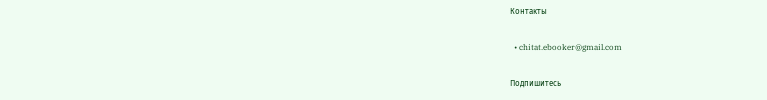Контакты

  • chitat.ebooker@gmail.com

Подпишитесь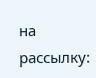на рассылку: